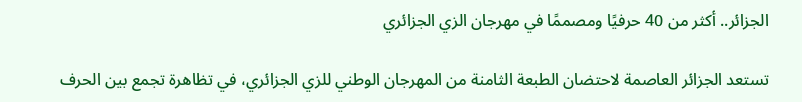الجزائر.. أكثر من 40 حرفيًا ومصممًا في مهرجان الزي الجزائري

تستعد الجزائر العاصمة لاحتضان الطبعة الثامنة من المهرجان الوطني للزي الجزائري، في تظاهرة تجمع بين الحرف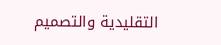التقليدية والتصميم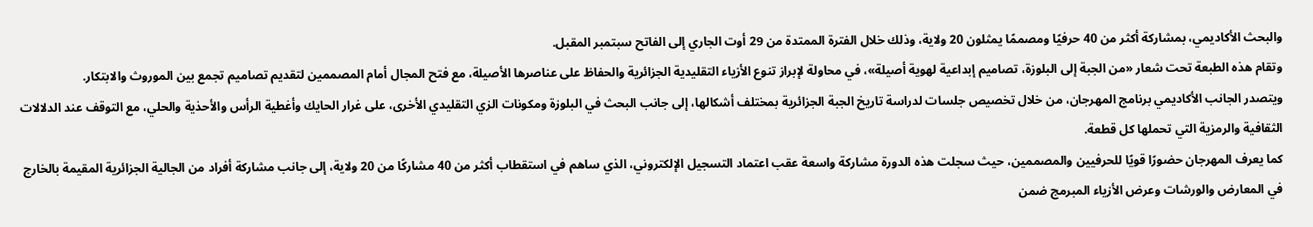والبحث الأكاديمي، بمشاركة أكثر من 40 حرفيًا ومصممًا يمثلون 20 ولاية، وذلك خلال الفترة الممتدة من 29 أوت الجاري إلى الفاتح سبتمبر المقبل.
وتقام هذه الطبعة تحت شعار «من الجبة إلى البلوزة، تصاميم إبداعية لهوية أصيلة»، في محاولة لإبراز تنوع الأزياء التقليدية الجزائرية والحفاظ على عناصرها الأصيلة، مع فتح المجال أمام المصممين لتقديم تصاميم تجمع بين الموروث والابتكار.
ويتصدر الجانب الأكاديمي برنامج المهرجان، من خلال تخصيص جلسات لدراسة تاريخ الجبة الجزائرية بمختلف أشكالها، إلى جانب البحث في البلوزة ومكونات الزي التقليدي الأخرى، على غرار الحايك وأغطية الرأس والأحذية والحلي، مع التوقف عند الدلالات الثقافية والرمزية التي تحملها كل قطعة.
كما يعرف المهرجان حضورًا قويًا للحرفيين والمصممين، حيث سجلت هذه الدورة مشاركة واسعة عقب اعتماد التسجيل الإلكتروني، الذي ساهم في استقطاب أكثر من 40 مشاركًا من 20 ولاية، إلى جانب مشاركة أفراد من الجالية الجزائرية المقيمة بالخارج في المعارض والورشات وعرض الأزياء المبرمج ضمن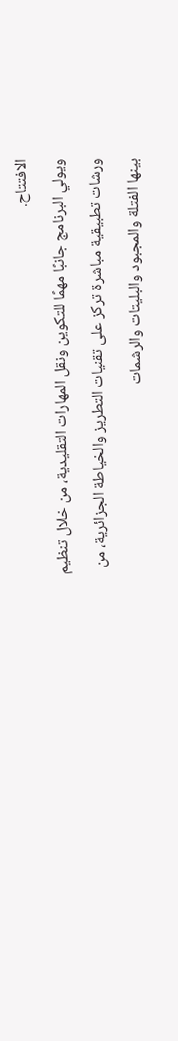الافتتاح.
ويولي البرنامج جانبًا مهمًا للتكوين ونقل المهارات التقليدية، من خلال تنظيم ورشات تطبيقية مباشرة تركز على تقنيات التطريز والخياطة الجزائرية، من بينها الفتلة والمجبود والبليتات والرشمات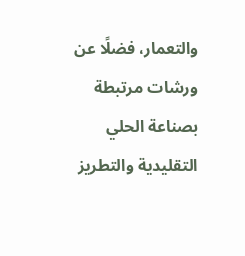والتعمار، فضلًا عن ورشات مرتبطة بصناعة الحلي التقليدية والتطريز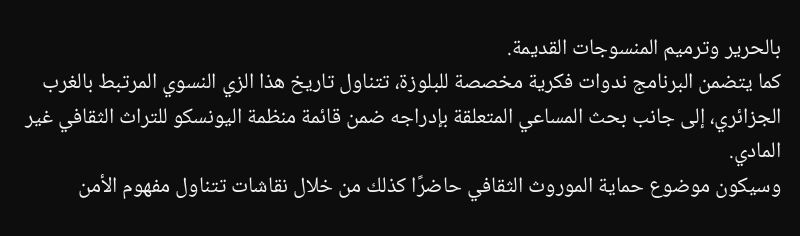بالحرير وترميم المنسوجات القديمة.
كما يتضمن البرنامج ندوات فكرية مخصصة للبلوزة، تتناول تاريخ هذا الزي النسوي المرتبط بالغرب الجزائري، إلى جانب بحث المساعي المتعلقة بإدراجه ضمن قائمة منظمة اليونسكو للتراث الثقافي غير المادي.
وسيكون موضوع حماية الموروث الثقافي حاضرًا كذلك من خلال نقاشات تتناول مفهوم الأمن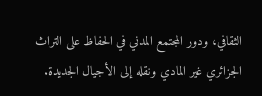الثقافي، ودور المجتمع المدني في الحفاظ على التراث الجزائري غير المادي ونقله إلى الأجيال الجديدة.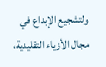ولتشجيع الإبداع في مجال الأزياء التقليدية،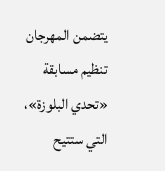يتضمن المهرجان تنظيم مسابقة «تحدي البلوزة»، التي ستتيح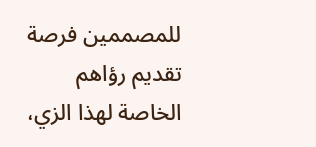للمصممين فرصة تقديم رؤاهم الخاصة لهذا الزي،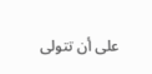على أن تتولى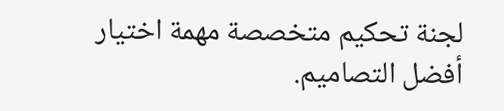لجنة تحكيم متخصصة مهمة اختيار أفضل التصاميم.